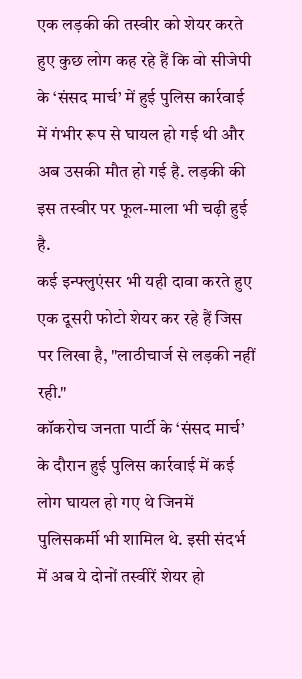एक लड़की की तस्वीर को शेयर करते हुए कुछ लोग कह रहे हैं कि वो सीजेपी के ‘संसद मार्च’ में हुई पुलिस कार्रवाई में गंभीर रूप से घायल हो गई थी और अब उसकी मौत हो गई है. लड़की की इस तस्वीर पर फूल-माला भी चढ़ी हुई है.
कई इन्फ्लुएंसर भी यही दावा करते हुए एक दूसरी फोटो शेयर कर रहे हैं जिस पर लिखा है, "लाठीचार्ज से लड़की नहीं रही."
कॉकरोच जनता पार्टी के ‘संसद मार्च’ के दौरान हुई पुलिस कार्रवाई में कई लोग घायल हो गए थे जिनमें पुलिसकर्मी भी शामिल थे. इसी संदर्भ में अब ये दोनों तस्वीरें शेयर हो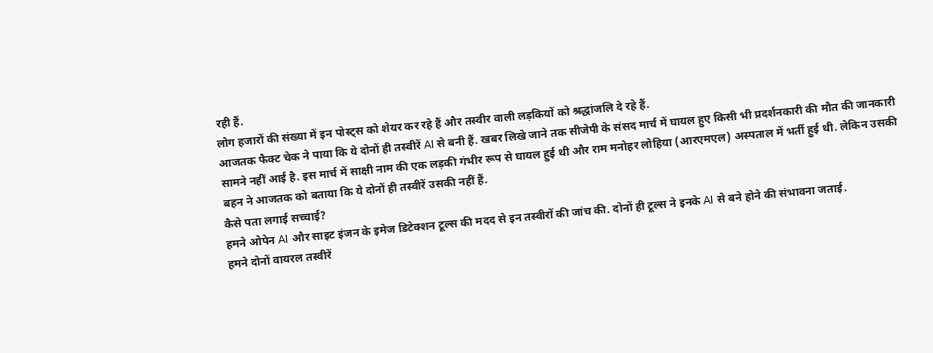रही हैं.
लोग हजारों की संख्या में इन पोस्ट्स को शेयर कर रहे हैं और तस्वीर वाली लड़कियों को श्रद्धांजलि दे रहे हैं.
आजतक फैक्ट चेक ने पाया कि ये दोनों ही तस्वीरें AI से बनी हैं. खबर लिखे जाने तक सीजेपी के संसद मार्च में घायल हुए किसी भी प्रदर्शनकारी की मौत की जानकारी सामने नहीं आई है. इस मार्च में साक्षी नाम की एक लड़की गंभीर रूप से घायल हुई थी और राम मनोहर लोहिया (आरएमएल) अस्पताल में भर्ती हुई थी. लेकिन उसकी बहन ने आजतक को बताया कि ये दोनों ही तस्वीरें उसकी नहीं हैं.
कैसे पता लगाई सच्चाई?
हमने ओपेन AI और साइट इंजन के इमेज डिटेक्शन टूल्स की मदद से इन तस्वीरों की जांच की. दोनों ही टूल्स ने इनके AI से बने होने की संभावना जताई.
हमने दोनों वायरल तस्वीरें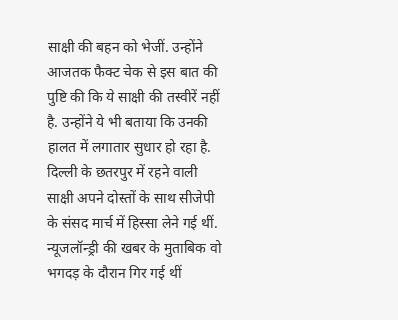साक्षी की बहन को भेजीं. उन्होंने आजतक फैक्ट चेक से इस बात की पुष्टि की कि ये साक्षी की तस्वीरें नहीं है. उन्होंने ये भी बताया कि उनकी हालत में लगातार सुधार हो रहा है.
दिल्ली के छतरपुर में रहने वाली साक्षी अपने दोस्तों के साथ सीजेपी के संसद मार्च में हिस्सा लेने गई थीं. न्यूजलॉन्ड्री की खबर के मुताबिक वो भगदड़ के दौरान गिर गई थीं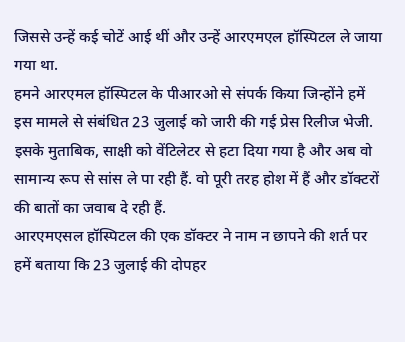जिससे उन्हें कई चोटें आई थीं और उन्हें आरएमएल हॉस्पिटल ले जाया गया था.
हमने आरएमल हॉस्पिटल के पीआरओ से संपर्क किया जिन्होंने हमें इस मामले से संबंधित 23 जुलाई को जारी की गई प्रेस रिलीज भेजी. इसके मुताबिक, साक्षी को वेंटिलेटर से हटा दिया गया है और अब वो सामान्य रूप से सांस ले पा रही हैं. वो पूरी तरह होश में हैं और डॉक्टरों की बातों का जवाब दे रही हैं.
आरएमएसल हॉस्पिटल की एक डॉक्टर ने नाम न छापने की शर्त पर हमें बताया कि 23 जुलाई की दोपहर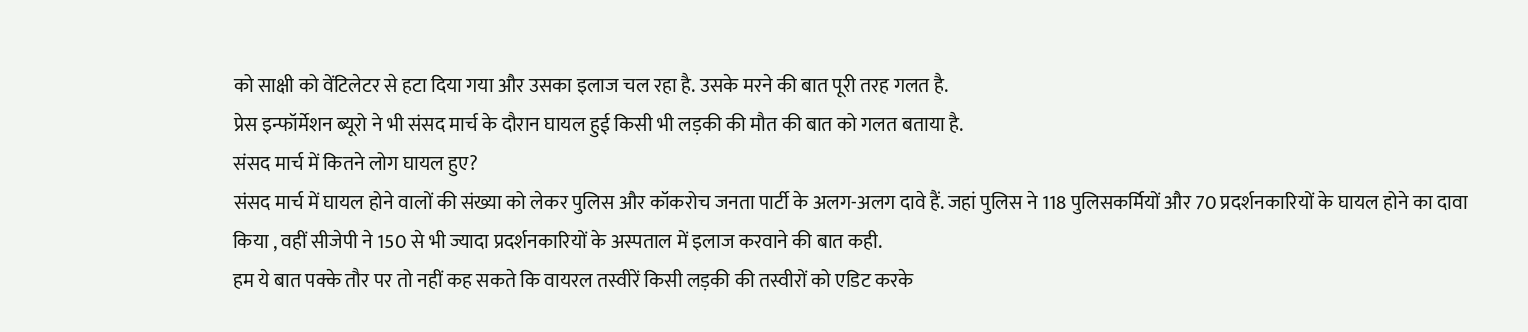को साक्षी को वेंटिलेटर से हटा दिया गया और उसका इलाज चल रहा है. उसके मरने की बात पूरी तरह गलत है.
प्रेस इन्फॉर्मेशन ब्यूरो ने भी संसद मार्च के दौरान घायल हुई किसी भी लड़की की मौत की बात को गलत बताया है.
संसद मार्च में कितने लोग घायल हुए?
संसद मार्च में घायल होने वालों की संख्या को लेकर पुलिस और कॉकरोच जनता पार्टी के अलग-अलग दावे हैं. जहां पुलिस ने 118 पुलिसकर्मियों और 70 प्रदर्शनकारियों के घायल होने का दावा किया , वहीं सीजेपी ने 150 से भी ज्यादा प्रदर्शनकारियों के अस्पताल में इलाज करवाने की बात कही.
हम ये बात पक्के तौर पर तो नहीं कह सकते कि वायरल तस्वीरें किसी लड़की की तस्वीरों को एडिट करके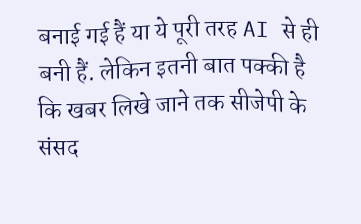बनाई गई हैं या ये पूरी तरह AI से ही बनी हैं. लेकिन इतनी बात पक्की है कि खबर लिखे जाने तक सीजेपी के संसद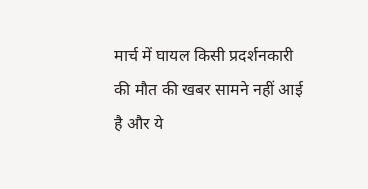मार्च में घायल किसी प्रदर्शनकारी की मौत की खबर सामने नहीं आई है और ये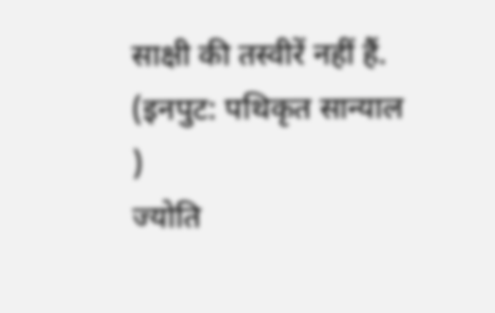साक्षी की तस्वीरें नहीं हैं.
(इनपुट: पथिकृत सान्याल )
ज्योति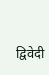द्विवेदी